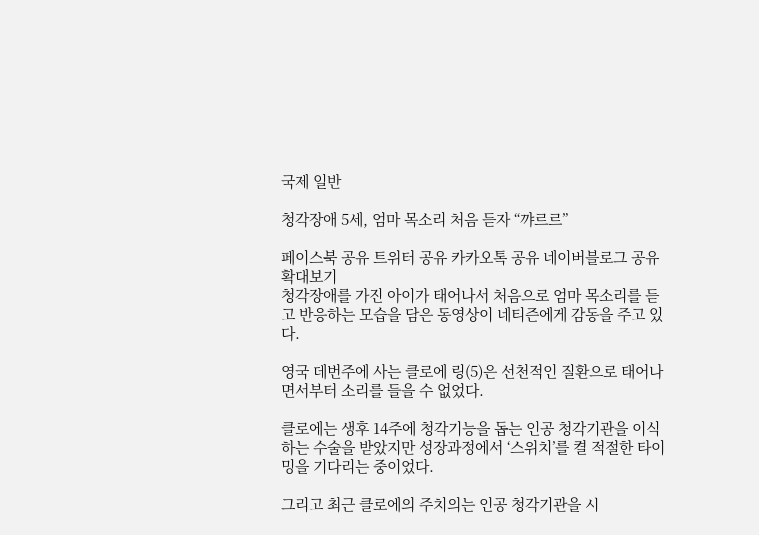국제 일반

청각장애 5세, 엄마 목소리 처음 듣자 “꺄르르”

페이스북 공유 트위터 공유 카카오톡 공유 네이버블로그 공유
확대보기
청각장애를 가진 아이가 태어나서 처음으로 엄마 목소리를 듣고 반응하는 모습을 담은 동영상이 네티즌에게 감동을 주고 있다.

영국 데번주에 사는 클로에 링(5)은 선천적인 질환으로 태어나면서부터 소리를 들을 수 없었다.

클로에는 생후 14주에 청각기능을 돕는 인공 청각기관을 이식하는 수술을 받았지만 성장과정에서 ‘스위치’를 켤 적절한 타이밍을 기다리는 중이었다.

그리고 최근 클로에의 주치의는 인공 청각기관을 시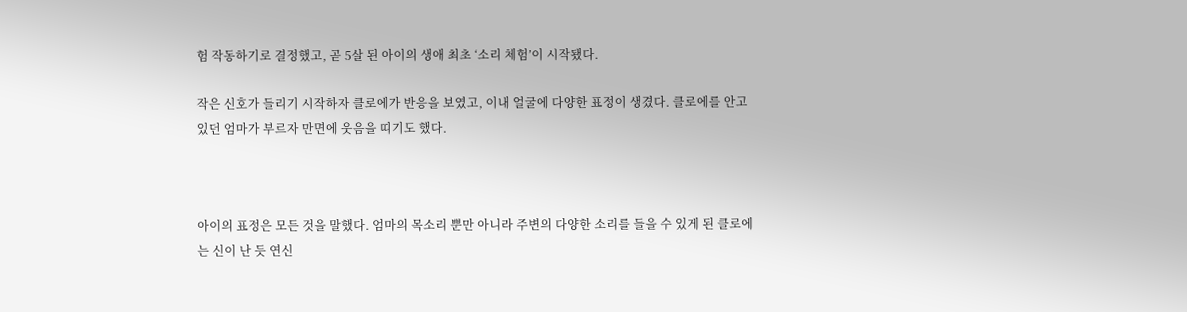험 작동하기로 결정했고, 곧 5살 된 아이의 생애 최초 ‘소리 체험’이 시작됐다.

작은 신호가 들리기 시작하자 클로에가 반응을 보였고, 이내 얼굴에 다양한 표정이 생겼다. 클로에를 안고 있던 엄마가 부르자 만면에 웃음을 띠기도 했다.



아이의 표정은 모든 것을 말했다. 엄마의 목소리 뿐만 아니라 주변의 다양한 소리를 들을 수 있게 된 클로에는 신이 난 듯 연신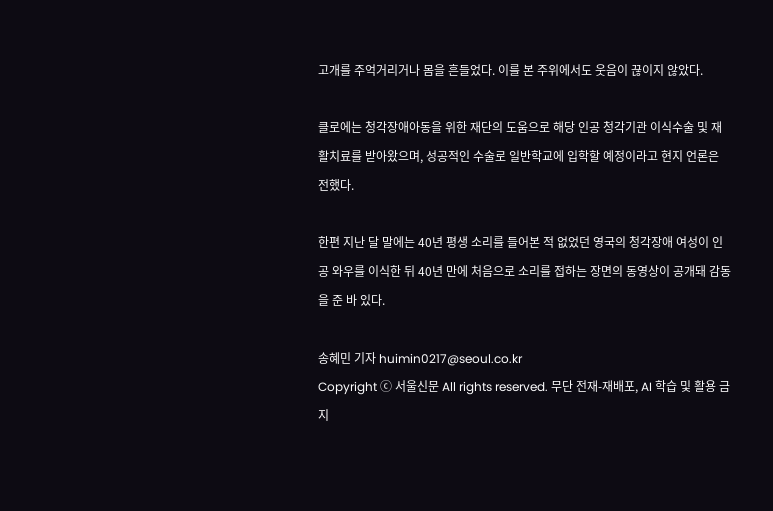고개를 주억거리거나 몸을 흔들었다. 이를 본 주위에서도 웃음이 끊이지 않았다.

클로에는 청각장애아동을 위한 재단의 도움으로 해당 인공 청각기관 이식수술 및 재활치료를 받아왔으며, 성공적인 수술로 일반학교에 입학할 예정이라고 현지 언론은 전했다.

한편 지난 달 말에는 40년 평생 소리를 들어본 적 없었던 영국의 청각장애 여성이 인공 와우를 이식한 뒤 40년 만에 처음으로 소리를 접하는 장면의 동영상이 공개돼 감동을 준 바 있다.

송혜민 기자 huimin0217@seoul.co.kr
Copyright ⓒ 서울신문 All rights reserved. 무단 전재-재배포, AI 학습 및 활용 금지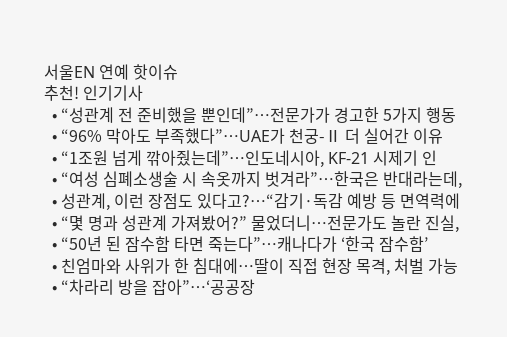서울EN 연예 핫이슈
추천! 인기기사
  • “성관계 전 준비했을 뿐인데”…전문가가 경고한 5가지 행동
  • “96% 막아도 부족했다”…UAE가 천궁-Ⅱ 더 실어간 이유
  • “1조원 넘게 깎아줬는데”…인도네시아, KF-21 시제기 인
  • “여성 심폐소생술 시 속옷까지 벗겨라”…한국은 반대라는데,
  • 성관계, 이런 장점도 있다고?…“감기·독감 예방 등 면역력에
  • “몇 명과 성관계 가져봤어?” 물었더니…전문가도 놀란 진실,
  • “50년 된 잠수함 타면 죽는다”…캐나다가 ‘한국 잠수함’
  • 친엄마와 사위가 한 침대에…딸이 직접 현장 목격, 처벌 가능
  • “차라리 방을 잡아”…‘공공장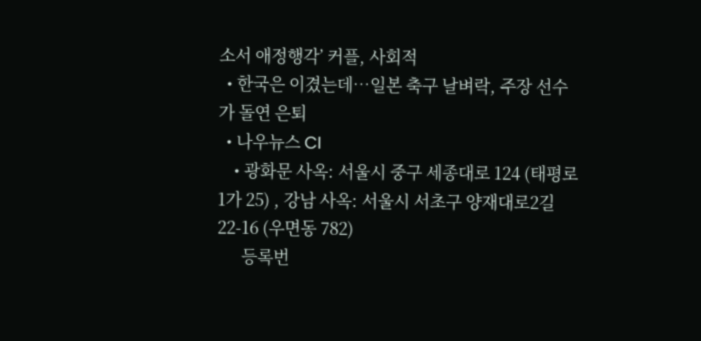소서 애정행각’ 커플, 사회적
  • 한국은 이겼는데…일본 축구 날벼락, 주장 선수가 돌연 은퇴
  • 나우뉴스 CI
    • 광화문 사옥: 서울시 중구 세종대로 124 (태평로1가 25) , 강남 사옥: 서울시 서초구 양재대로2길 22-16 (우면동 782)
      등록번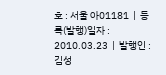호 : 서울 아01181  |  등록(발행)일자 : 2010.03.23  |  발행인 : 김성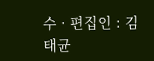수 · 편집인 : 김태균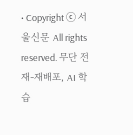• Copyright ⓒ 서울신문 All rights reserved. 무단 전재-재배포, AI 학습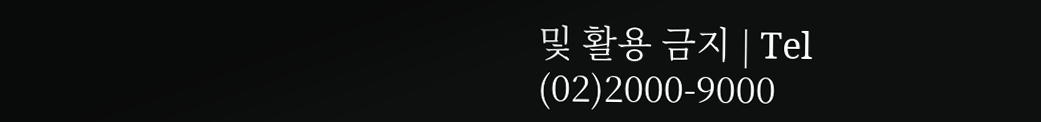및 활용 금지 | Tel (02)2000-9000